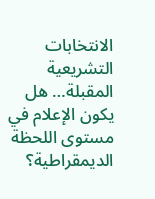الانتخابات التشريعية المقبلة… هل يكون الإعلام في مستوى اللحظة الديمقراطية؟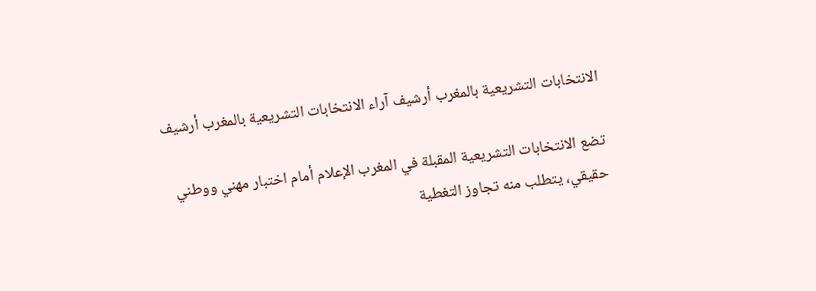الانتخابات التشريعية بالمغرب أرشيف آراء الانتخابات التشريعية بالمغرب أرشيف

تضع الانتخابات التشريعية المقبلة في المغرب الإعلام أمام اختبار مهني ووطني حقيقي، يتطلب منه تجاوز التغطية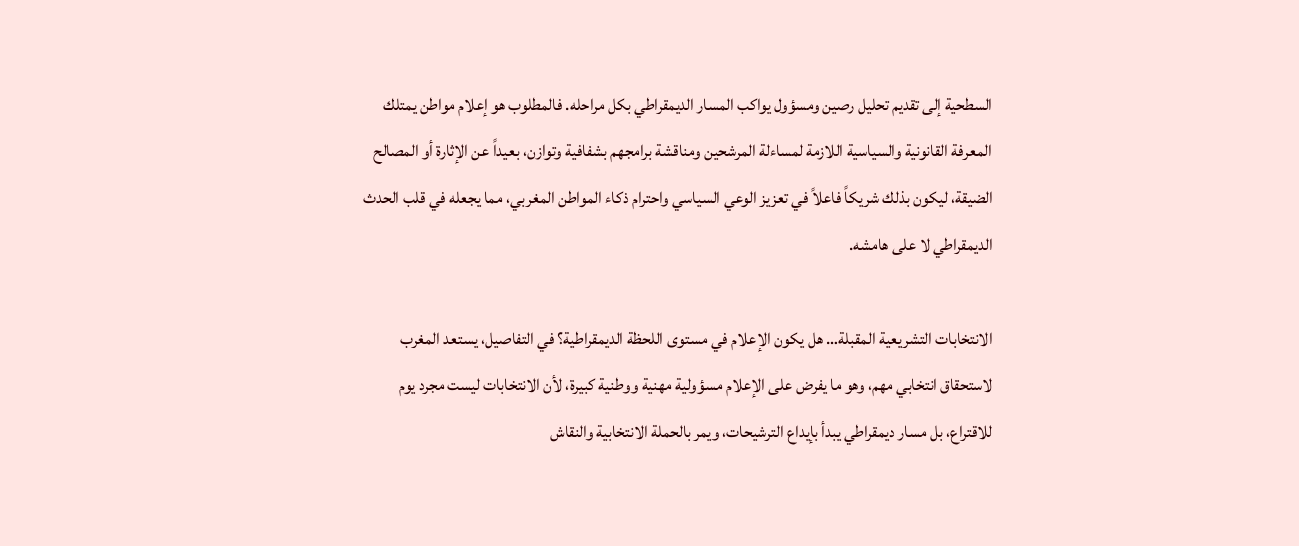السطحية إلى تقديم تحليل رصين ومسؤول يواكب المسار الديمقراطي بكل مراحله. فالمطلوب هو إعلام مواطن يمتلك المعرفة القانونية والسياسية اللازمة لمساءلة المرشحين ومناقشة برامجهم بشفافية وتوازن، بعيداً عن الإثارة أو المصالح الضيقة، ليكون بذلك شريكاً فاعلاً في تعزيز الوعي السياسي واحترام ذكاء المواطن المغربي، مما يجعله في قلب الحدث الديمقراطي لا على هامشه.

الانتخابات التشريعية المقبلة… هل يكون الإعلام في مستوى اللحظة الديمقراطية؟ في التفاصيل، يستعد المغرب لاستحقاق انتخابي مهم، وهو ما يفرض على الإعلام مسؤولية مهنية ووطنية كبيرة، لأن الانتخابات ليست مجرد يوم للاقتراع، بل مسار ديمقراطي يبدأ بإيداع الترشيحات، ويمر بالحملة الانتخابية والنقاش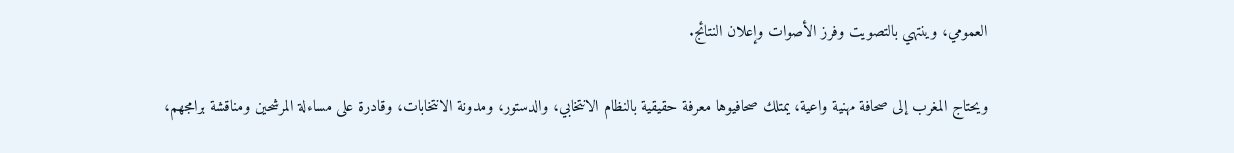العمومي، وينتهي بالتصويت وفرز الأصوات وإعلان النتائج.

ويحتاج المغرب إلى صحافة مهنية واعية، يمتلك صحافيوها معرفة حقيقية بالنظام الانتخابي، والدستور، ومدونة الانتخابات، وقادرة على مساءلة المرشحين ومناقشة برامجهم،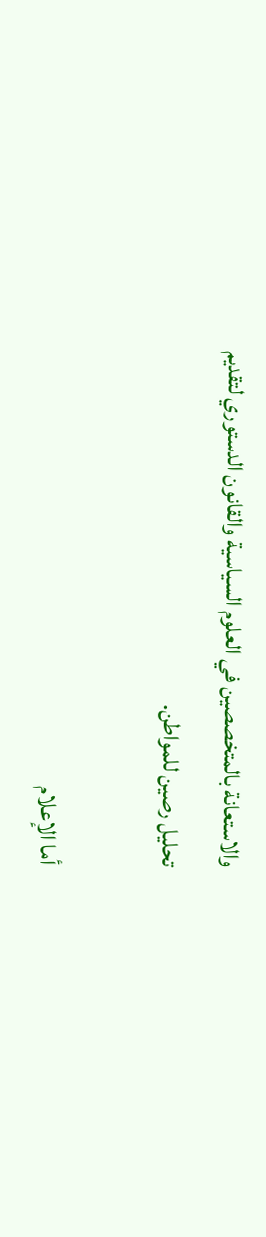والاستعانة بالمتخصصين في العلوم السياسية والقانون الدستوري لتقديم تحليل رصين للمواطن.

أما الإعلام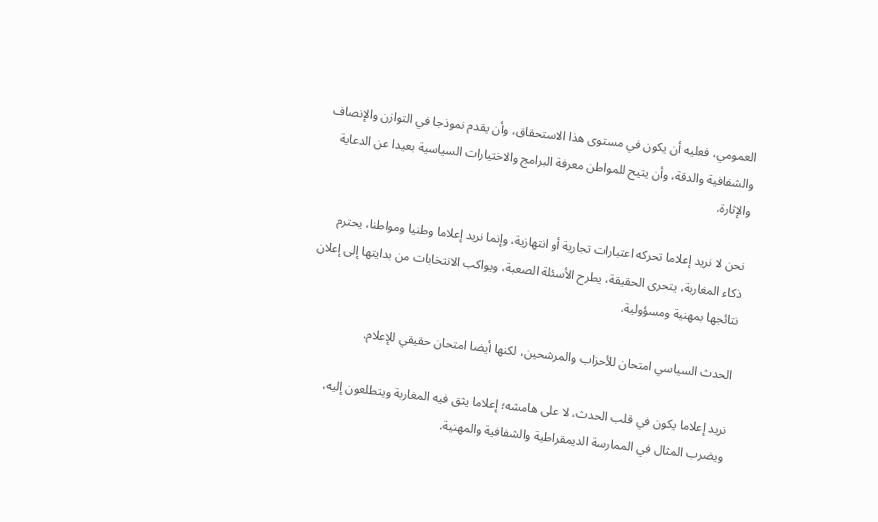العمومي، فعليه أن يكون في مستوى هذا الاستحقاق، وأن يقدم نموذجا في التوازن والإنصاف والشفافية والدقة، وأن يتيح للمواطن معرفة البرامج والاختيارات السياسية بعيدا عن الدعاية والإثارة.

نحن لا نريد إعلاما تحركه اعتبارات تجارية أو انتهازية، وإنما نريد إعلاما وطنيا ومواطنا، يحترم ذكاء المغاربة، يتحرى الحقيقة، يطرح الأسئلة الصعبة، ويواكب الانتخابات من بدايتها إلى إعلان نتائجها بمهنية ومسؤولية.

الحدث السياسي امتحان للأحزاب والمرشحين، لكنها أيضا امتحان حقيقي للإعلام.

نريد إعلاما يكون في قلب الحدث، لا على هامشه؛ إعلاما يثق فيه المغاربة ويتطلعون إليه، ويضرب المثال في الممارسة الديمقراطية والشفافية والمهنية.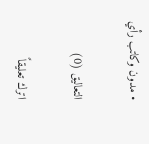• مدون وكاتب رأي

التعاليق (0)

اترك تعليقاً